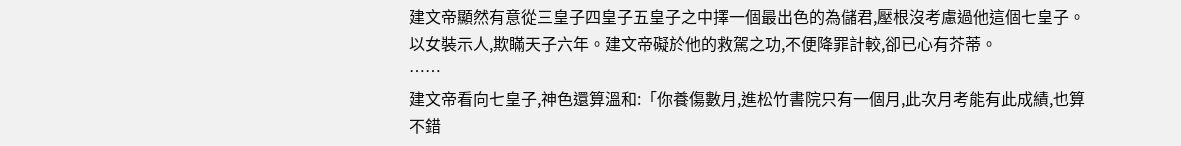建文帝顯然有意從三皇子四皇子五皇子之中擇一個最出色的為儲君,壓根沒考慮過他這個七皇子。
以女裝示人,欺瞞天子六年。建文帝礙於他的救駕之功,不便降罪計較,卻已心有芥蒂。
……
建文帝看向七皇子,神色還算溫和:「你養傷數月,進松竹書院只有一個月,此次月考能有此成績,也算不錯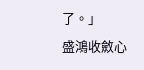了。」
盛鴻收斂心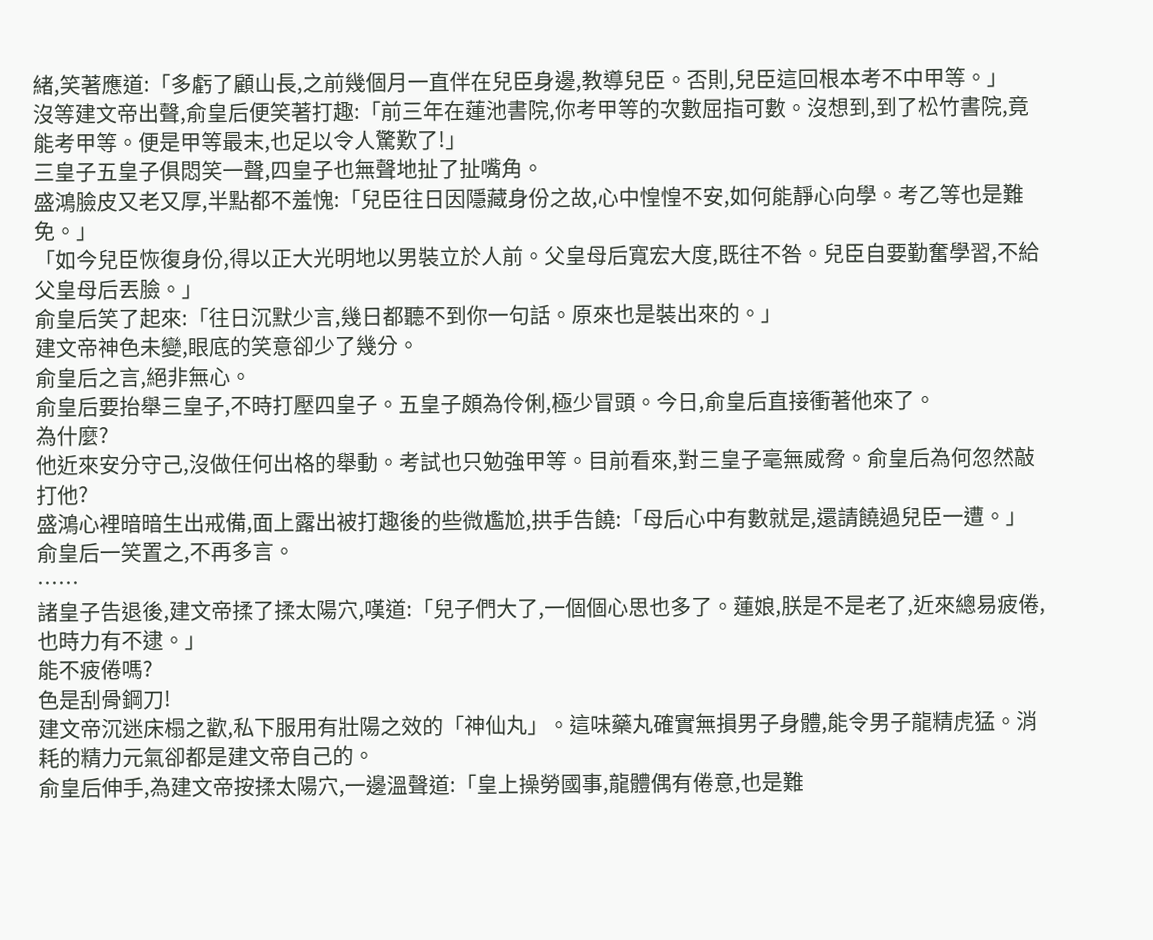緒,笑著應道:「多虧了顧山長,之前幾個月一直伴在兒臣身邊,教導兒臣。否則,兒臣這回根本考不中甲等。」
沒等建文帝出聲,俞皇后便笑著打趣:「前三年在蓮池書院,你考甲等的次數屈指可數。沒想到,到了松竹書院,竟能考甲等。便是甲等最末,也足以令人驚歎了!」
三皇子五皇子俱悶笑一聲,四皇子也無聲地扯了扯嘴角。
盛鴻臉皮又老又厚,半點都不羞愧:「兒臣往日因隱藏身份之故,心中惶惶不安,如何能靜心向學。考乙等也是難免。」
「如今兒臣恢復身份,得以正大光明地以男裝立於人前。父皇母后寬宏大度,既往不咎。兒臣自要勤奮學習,不給父皇母后丟臉。」
俞皇后笑了起來:「往日沉默少言,幾日都聽不到你一句話。原來也是裝出來的。」
建文帝神色未變,眼底的笑意卻少了幾分。
俞皇后之言,絕非無心。
俞皇后要抬舉三皇子,不時打壓四皇子。五皇子頗為伶俐,極少冒頭。今日,俞皇后直接衝著他來了。
為什麼?
他近來安分守己,沒做任何出格的舉動。考試也只勉強甲等。目前看來,對三皇子毫無威脅。俞皇后為何忽然敲打他?
盛鴻心裡暗暗生出戒備,面上露出被打趣後的些微尷尬,拱手告饒:「母后心中有數就是,還請饒過兒臣一遭。」
俞皇后一笑置之,不再多言。
……
諸皇子告退後,建文帝揉了揉太陽穴,嘆道:「兒子們大了,一個個心思也多了。蓮娘,朕是不是老了,近來總易疲倦,也時力有不逮。」
能不疲倦嗎?
色是刮骨鋼刀!
建文帝沉迷床榻之歡,私下服用有壯陽之效的「神仙丸」。這味藥丸確實無損男子身體,能令男子龍精虎猛。消耗的精力元氣卻都是建文帝自己的。
俞皇后伸手,為建文帝按揉太陽穴,一邊溫聲道:「皇上操勞國事,龍體偶有倦意,也是難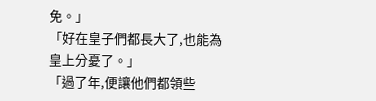免。」
「好在皇子們都長大了,也能為皇上分憂了。」
「過了年,便讓他們都領些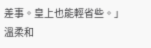差事。皇上也能輕省些。」
溫柔和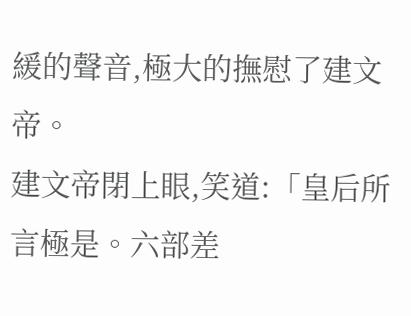緩的聲音,極大的撫慰了建文帝。
建文帝閉上眼,笑道:「皇后所言極是。六部差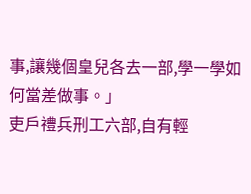事,讓幾個皇兒各去一部,學一學如何當差做事。」
吏戶禮兵刑工六部,自有輕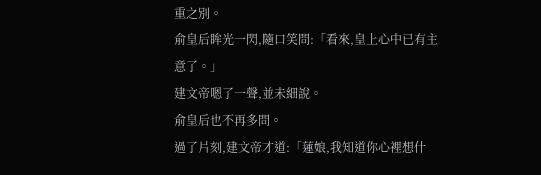重之別。
俞皇后眸光一閃,隨口笑問:「看來,皇上心中已有主意了。」
建文帝嗯了一聲,並未細說。
俞皇后也不再多問。
過了片刻,建文帝才道:「蓮娘,我知道你心裡想什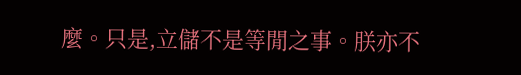麼。只是,立儲不是等閒之事。朕亦不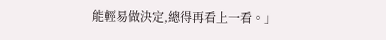能輕易做決定,總得再看上一看。」